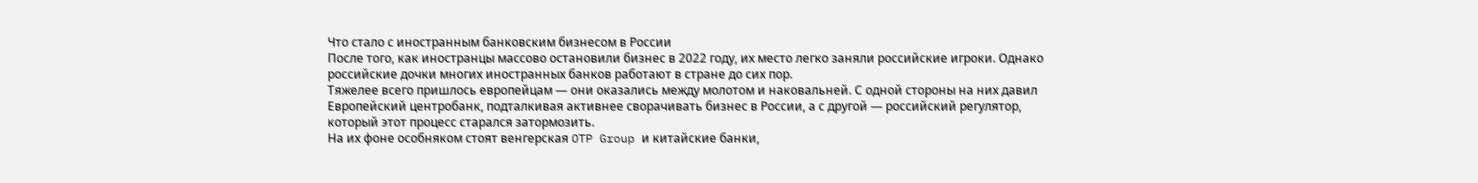Что стало с иностранным банковским бизнесом в России
После того, как иностранцы массово остановили бизнес в 2022 году, их место легко заняли российские игроки. Однако российские дочки многих иностранных банков работают в стране до сих пор.
Тяжелее всего пришлось европейцам — они оказались между молотом и наковальней. С одной стороны на них давил Европейский центробанк, подталкивая активнее сворачивать бизнес в России, а с другой — российский регулятор, который этот процесс старался затормозить.
На их фоне особняком стоят венгерская OTP Group и китайские банки,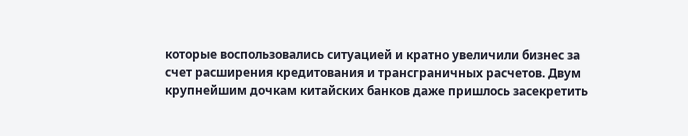которые воспользовались ситуацией и кратно увеличили бизнес за счет расширения кредитования и трансграничных расчетов. Двум крупнейшим дочкам китайских банков даже пришлось засекретить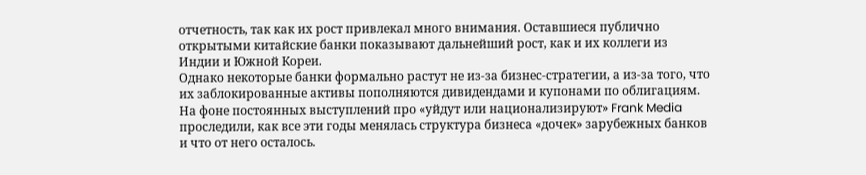отчетность, так как их рост привлекал много внимания. Оставшиеся публично открытыми китайские банки показывают дальнейший рост, как и их коллеги из Индии и Южной Кореи.
Однако некоторые банки формально растут не из-за бизнес-стратегии, а из-за того, что их заблокированные активы пополняются дивидендами и купонами по облигациям.
На фоне постоянных выступлений про «уйдут или национализируют» Frank Media проследили, как все эти годы менялась структура бизнеса «дочек» зарубежных банков и что от него осталось.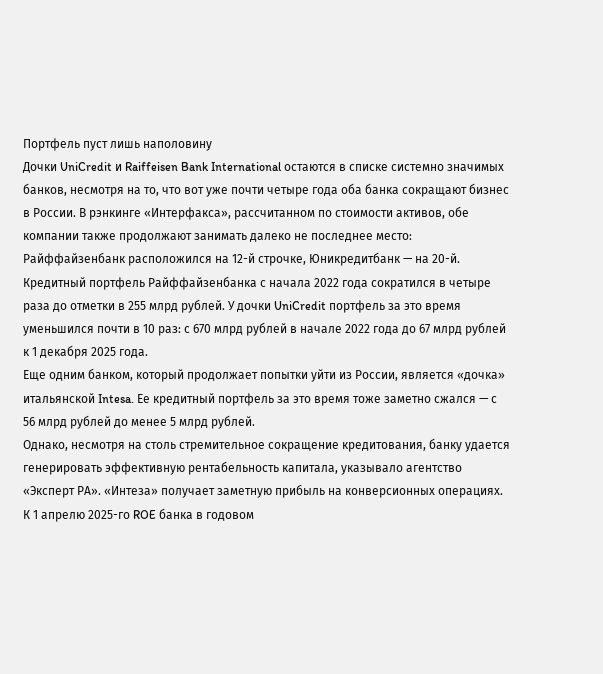Портфель пуст лишь наполовину
Дочки UniCredit и Raiffeisen Bank International остаются в списке системно значимых банков, несмотря на то, что вот уже почти четыре года оба банка сокращают бизнес в России. В рэнкинге «Интерфакса», рассчитанном по стоимости активов, обе компании также продолжают занимать далеко не последнее место: Райффайзенбанк расположился на 12-й строчке, Юникредитбанк — на 20-й.
Кредитный портфель Райффайзенбанка с начала 2022 года сократился в четыре раза до отметки в 255 млрд рублей. У дочки UniCredit портфель за это время уменьшился почти в 10 раз: с 670 млрд рублей в начале 2022 года до 67 млрд рублей к 1 декабря 2025 года.
Еще одним банком, который продолжает попытки уйти из России, является «дочка» итальянской Intesa. Ее кредитный портфель за это время тоже заметно сжался — с 56 млрд рублей до менее 5 млрд рублей.
Однако, несмотря на столь стремительное сокращение кредитования, банку удается генерировать эффективную рентабельность капитала, указывало агентство «Эксперт РА». «Интеза» получает заметную прибыль на конверсионных операциях. К 1 апрелю 2025-го ROE банка в годовом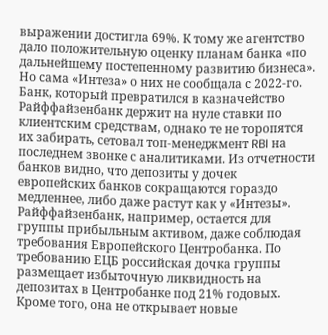выражении достигла 69%. К тому же агентство дало положительную оценку планам банка «по дальнейшему постепенному развитию бизнеса». Но сама «Интеза» о них не сообщала с 2022-го.
Банк, который превратился в казначейство
Райффайзенбанк держит на нуле ставки по клиентским средствам, однако те не торопятся их забирать, сетовал топ-менеджмент RBI на последнем звонке с аналитиками. Из отчетности банков видно, что депозиты у дочек европейских банков сокращаются гораздо медленнее, либо даже растут как у «Интезы».
Райффайзенбанк, например, остается для группы прибыльным активом, даже соблюдая требования Европейского Центробанка. По требованию ЕЦБ российская дочка группы размещает избыточную ликвидность на депозитах в Центробанке под 21% годовых. Кроме того, она не открывает новые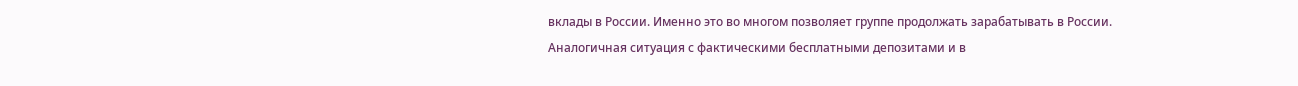вклады в России. Именно это во многом позволяет группе продолжать зарабатывать в России.
Аналогичная ситуация с фактическими бесплатными депозитами и в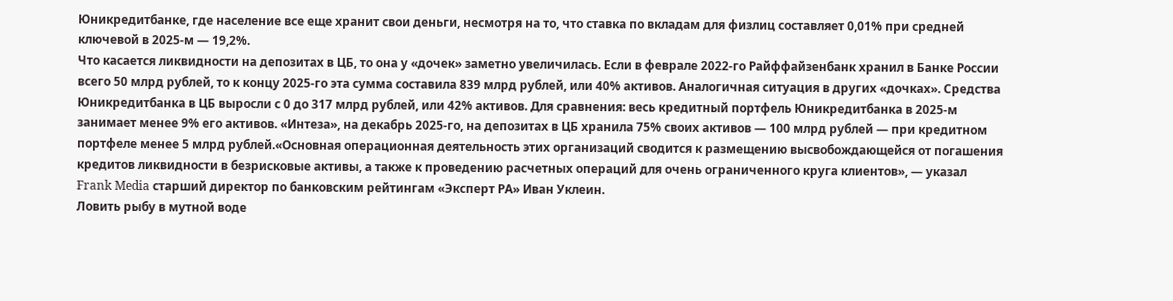Юникредитбанке, где население все еще хранит свои деньги, несмотря на то, что ставка по вкладам для физлиц составляет 0,01% при средней ключевой в 2025-м — 19,2%.
Что касается ликвидности на депозитах в ЦБ, то она у «дочек» заметно увеличилась. Если в феврале 2022-го Райффайзенбанк хранил в Банке России всего 50 млрд рублей, то к концу 2025-го эта сумма составила 839 млрд рублей, или 40% активов. Аналогичная ситуация в других «дочках». Средства Юникредитбанка в ЦБ выросли с 0 до 317 млрд рублей, или 42% активов. Для сравнения: весь кредитный портфель Юникредитбанка в 2025-м занимает менее 9% его активов. «Интеза», на декабрь 2025-го, на депозитах в ЦБ хранила 75% своих активов — 100 млрд рублей — при кредитном портфеле менее 5 млрд рублей.«Основная операционная деятельность этих организаций сводится к размещению высвобождающейся от погашения кредитов ликвидности в безрисковые активы, а также к проведению расчетных операций для очень ограниченного круга клиентов», — указал Frank Media старший директор по банковским рейтингам «Эксперт РА» Иван Уклеин.
Ловить рыбу в мутной воде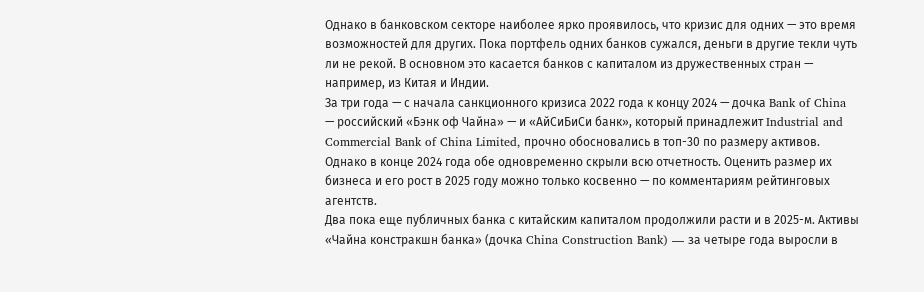Однако в банковском секторе наиболее ярко проявилось, что кризис для одних — это время возможностей для других. Пока портфель одних банков сужался, деньги в другие текли чуть ли не рекой. В основном это касается банков с капиталом из дружественных стран — например, из Китая и Индии.
За три года — с начала санкционного кризиса 2022 года к концу 2024 — дочка Bank of China — российский «Бэнк оф Чайна» — и «АйСиБиСи банк», который принадлежит Industrial and Commercial Bank of China Limited, прочно обосновались в топ-30 по размеру активов. Однако в конце 2024 года обе одновременно скрыли всю отчетность. Оценить размер их бизнеса и его рост в 2025 году можно только косвенно — по комментариям рейтинговых агентств.
Два пока еще публичных банка с китайским капиталом продолжили расти и в 2025-м. Активы «Чайна констракшн банка» (дочка China Construction Bank) — за четыре года выросли в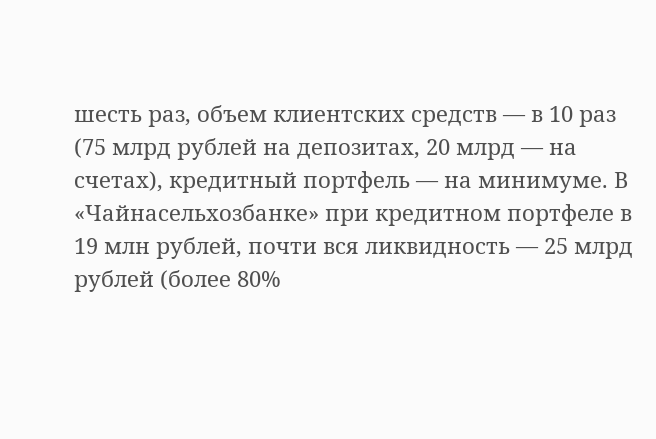шесть раз, объем клиентских средств — в 10 раз (75 млрд рублей на депозитах, 20 млрд — на счетах), кредитный портфель — на минимуме. В «Чайнасельхозбанке» при кредитном портфеле в 19 млн рублей, почти вся ликвидность — 25 млрд рублей (более 80%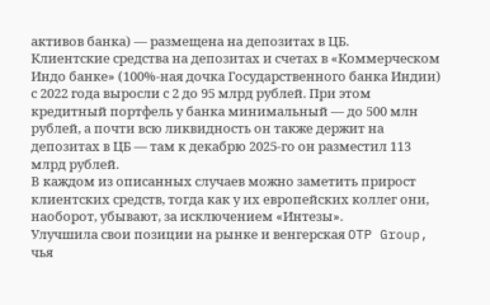активов банка) — размещена на депозитах в ЦБ.
Клиентские средства на депозитах и счетах в «Коммерческом Индо банке» (100%-ная дочка Государственного банка Индии) с 2022 года выросли с 2 до 95 млрд рублей. При этом кредитный портфель у банка минимальный — до 500 млн рублей, а почти всю ликвидность он также держит на депозитах в ЦБ — там к декабрю 2025-го он разместил 113 млрд рублей.
В каждом из описанных случаев можно заметить прирост клиентских средств, тогда как у их европейских коллег они, наоборот, убывают, за исключением «Интезы».
Улучшила свои позиции на рынке и венгерская OTP Group, чья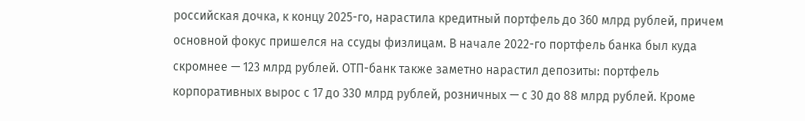российская дочка, к концу 2025-го, нарастила кредитный портфель до 360 млрд рублей, причем основной фокус пришелся на ссуды физлицам. В начале 2022-го портфель банка был куда скромнее — 123 млрд рублей. ОТП-банк также заметно нарастил депозиты: портфель корпоративных вырос с 17 до 330 млрд рублей, розничных — с 30 до 88 млрд рублей. Кроме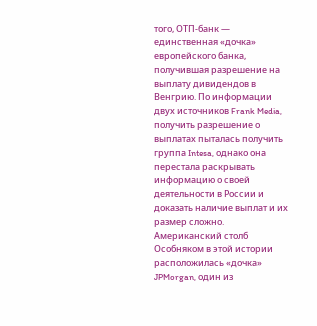того, ОТП-банк — единственная «дочка» европейского банка, получившая разрешение на выплату дивидендов в Венгрию. По информации двух источников Frank Media, получить разрешение о выплатах пыталась получить группа Intesa, однако она перестала раскрывать информацию о своей деятельности в России и доказать наличие выплат и их размер сложно.
Американский столб
Особняком в этой истории расположилась «дочка» JPMorgan, один из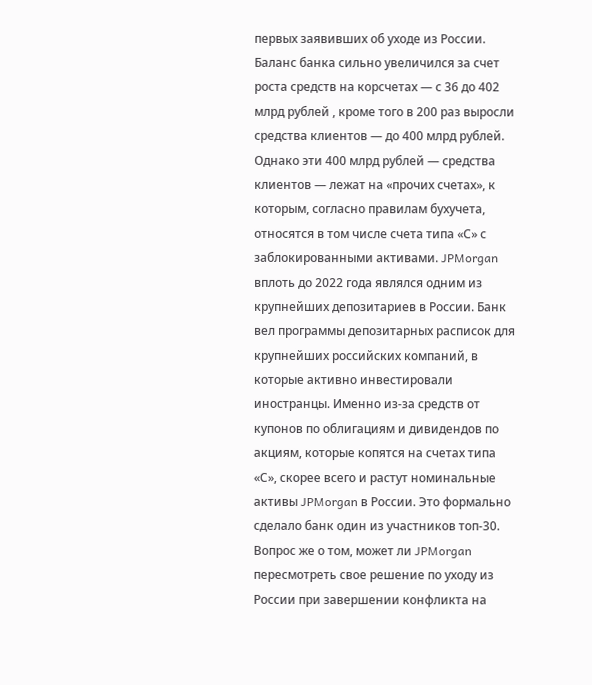первых заявивших об уходе из России. Баланс банка сильно увеличился за счет роста средств на корсчетах — с 36 до 402 млрд рублей , кроме того в 200 раз выросли средства клиентов — до 400 млрд рублей.
Однако эти 400 млрд рублей — средства клиентов — лежат на «прочих счетах», к которым, согласно правилам бухучета, относятся в том числе счета типа «С» с заблокированными активами. JPMorgan вплоть до 2022 года являлся одним из крупнейших депозитариев в России. Банк вел программы депозитарных расписок для крупнейших российских компаний, в которые активно инвестировали иностранцы. Именно из-за средств от купонов по облигациям и дивидендов по акциям, которые копятся на счетах типа «С», скорее всего и растут номинальные активы JPMorgan в России. Это формально сделало банк один из участников топ-30.
Вопрос же о том, может ли JPMorgan пересмотреть свое решение по уходу из России при завершении конфликта на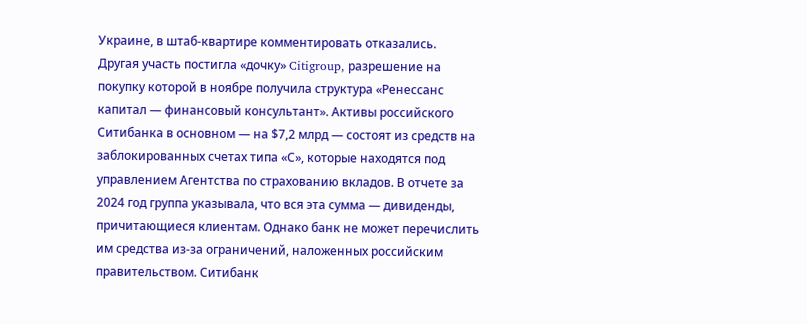Украине, в штаб-квартире комментировать отказались.
Другая участь постигла «дочку» Citigroup, разрешение на покупку которой в ноябре получила структура «Ренессанс капитал — финансовый консультант». Активы российского Ситибанка в основном — на $7,2 млрд — состоят из средств на заблокированных счетах типа «С», которые находятся под управлением Агентства по страхованию вкладов. В отчете за 2024 год группа указывала, что вся эта сумма — дивиденды, причитающиеся клиентам. Однако банк не может перечислить им средства из-за ограничений, наложенных российским правительством. Ситибанк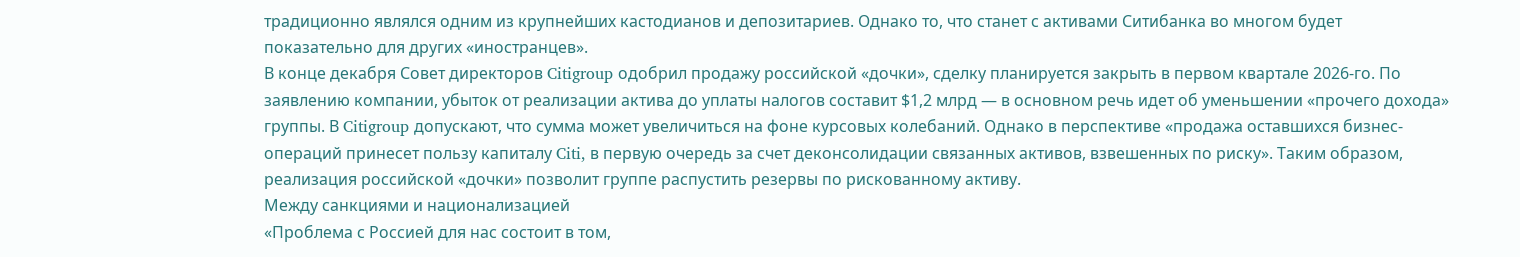традиционно являлся одним из крупнейших кастодианов и депозитариев. Однако то, что станет с активами Ситибанка во многом будет показательно для других «иностранцев».
В конце декабря Совет директоров Citigroup одобрил продажу российской «дочки», сделку планируется закрыть в первом квартале 2026-го. По заявлению компании, убыток от реализации актива до уплаты налогов составит $1,2 млрд — в основном речь идет об уменьшении «прочего дохода» группы. В Citigroup допускают, что сумма может увеличиться на фоне курсовых колебаний. Однако в перспективе «продажа оставшихся бизнес-операций принесет пользу капиталу Citi, в первую очередь за счет деконсолидации связанных активов, взвешенных по риску». Таким образом, реализация российской «дочки» позволит группе распустить резервы по рискованному активу.
Между санкциями и национализацией
«Проблема с Россией для нас состоит в том,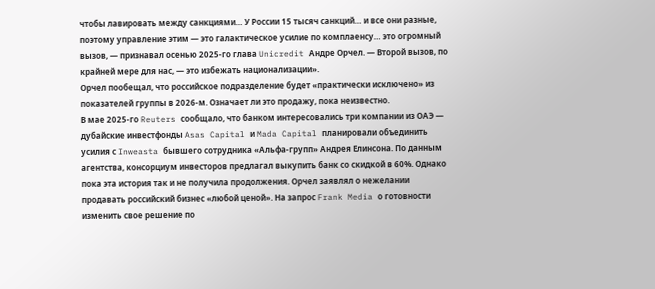чтобы лавировать между санкциями… У России 15 тысяч санкций… и все они разные, поэтому управление этим — это галактическое усилие по комплаенсу… это огромный вызов, — признавал осенью 2025-го глава Unicredit Андре Орчел. — Второй вызов, по крайней мере для нас, — это избежать национализации».
Орчел пообещал, что российское подразделение будет «практически исключено» из показателей группы в 2026-м. Означает ли это продажу, пока неизвестно.
В мае 2025-го Reuters сообщало, что банком интересовались три компании из ОАЭ — дубайские инвестфонды Asas Capital и Mada Capital планировали объединить усилия с Inweasta бывшего сотрудника «Альфа-групп» Андрея Елинсона. По данным агентства, консорциум инвесторов предлагал выкупить банк со скидкой в 60%. Однако пока эта история так и не получила продолжения. Орчел заявлял о нежелании продавать российский бизнес «любой ценой». На запрос Frank Media о готовности изменить свое решение по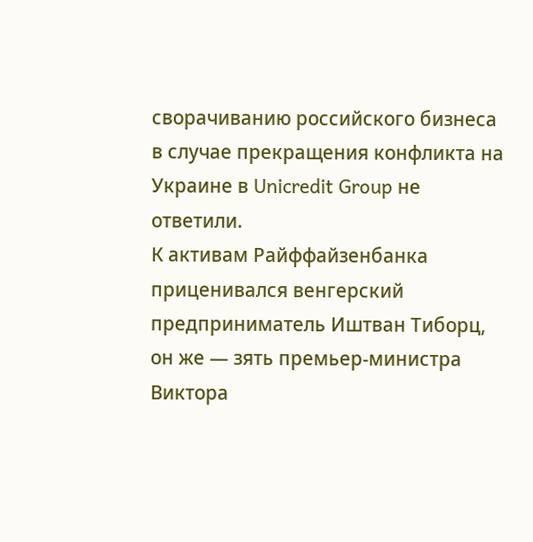сворачиванию российского бизнеса в случае прекращения конфликта на Украине в Unicredit Group не ответили.
К активам Райффайзенбанка приценивался венгерский предприниматель Иштван Тиборц, он же — зять премьер-министра Виктора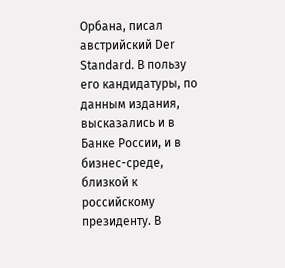Орбана, писал австрийский Der Standard. В пользу его кандидатуры, по данным издания, высказались и в Банке России, и в бизнес-среде, близкой к российскому президенту. В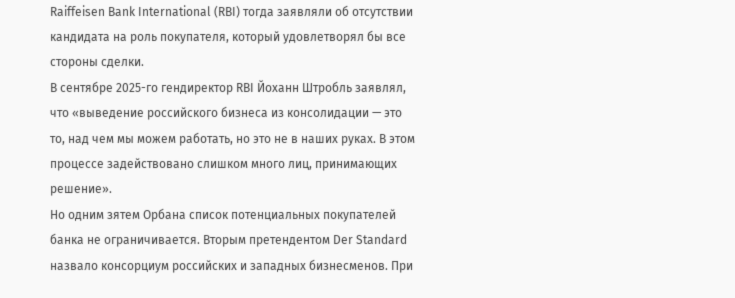Raiffeisen Bank International (RBI) тогда заявляли об отсутствии кандидата на роль покупателя, который удовлетворял бы все стороны сделки.
В сентябре 2025-го гендиректор RBI Йоханн Штробль заявлял, что «выведение российского бизнеса из консолидации — это то, над чем мы можем работать, но это не в наших руках. В этом процессе задействовано слишком много лиц, принимающих решение».
Но одним зятем Орбана список потенциальных покупателей банка не ограничивается. Вторым претендентом Der Standard назвало консорциум российских и западных бизнесменов. При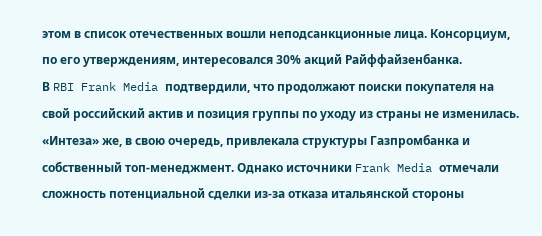этом в список отечественных вошли неподсанкционные лица. Консорциум, по его утверждениям, интересовался 30% акций Райффайзенбанка.
В RBI Frank Media подтвердили, что продолжают поиски покупателя на свой российский актив и позиция группы по уходу из страны не изменилась.
«Интеза» же, в свою очередь, привлекала структуры Газпромбанка и собственный топ-менеджмент. Однако источники Frank Media отмечали сложность потенциальной сделки из-за отказа итальянской стороны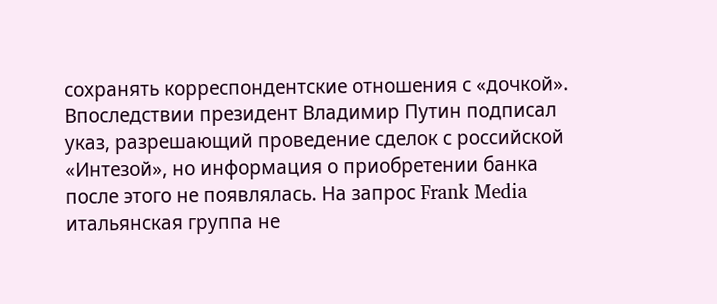сохранять корреспондентские отношения с «дочкой». Впоследствии президент Владимир Путин подписал указ, разрешающий проведение сделок с российской «Интезой», но информация о приобретении банка после этого не появлялась. На запрос Frank Media итальянская группа не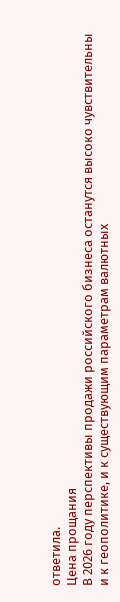ответила.
Цена прощания
В 2026 году перспективы продажи российского бизнеса останутся высоко чувствительны и к геополитике, и к существующим параметрам валютных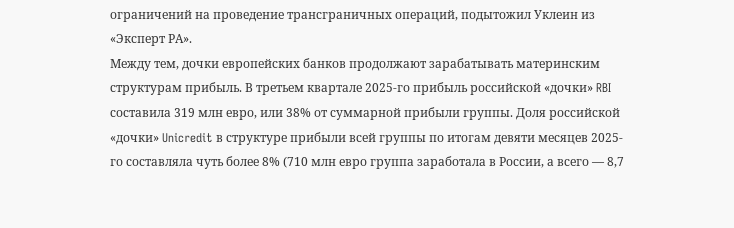ограничений на проведение трансграничных операций, подытожил Уклеин из «Эксперт РА».
Между тем, дочки европейских банков продолжают зарабатывать материнским структурам прибыль. В третьем квартале 2025-го прибыль российской «дочки» RBI составила 319 млн евро, или 38% от суммарной прибыли группы. Доля российской «дочки» Unicredit в структуре прибыли всей группы по итогам девяти месяцев 2025-го составляла чуть более 8% (710 млн евро группа заработала в России, а всего — 8,7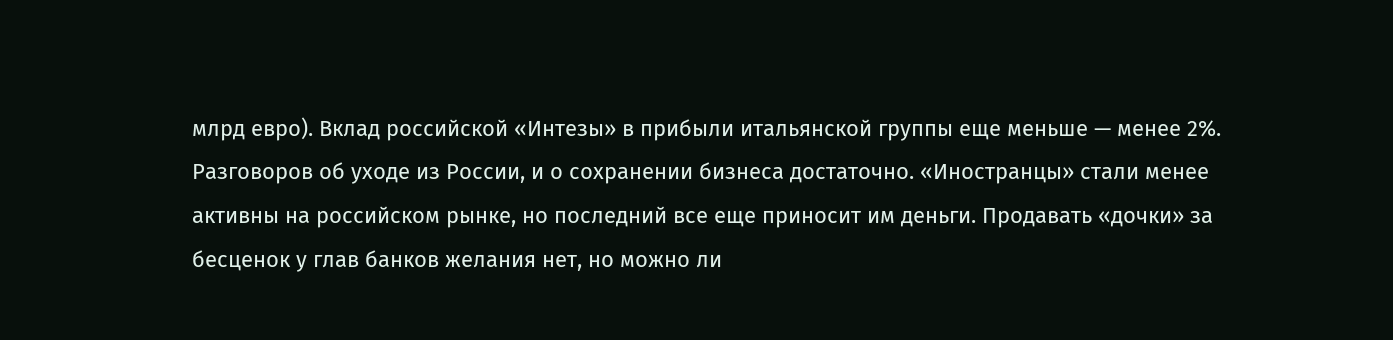млрд евро). Вклад российской «Интезы» в прибыли итальянской группы еще меньше — менее 2%.
Разговоров об уходе из России, и о сохранении бизнеса достаточно. «Иностранцы» стали менее активны на российском рынке, но последний все еще приносит им деньги. Продавать «дочки» за бесценок у глав банков желания нет, но можно ли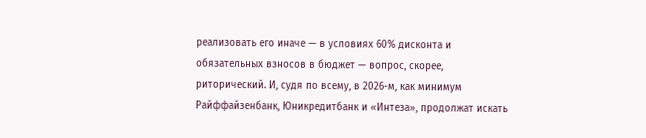реализовать его иначе — в условиях 60% дисконта и обязательных взносов в бюджет — вопрос, скорее, риторический. И, судя по всему, в 2026-м, как минимум Райффайзенбанк, Юникредитбанк и «Интеза», продолжат искать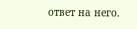ответ на него.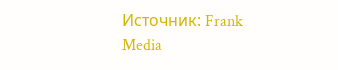Источник: Frank Media